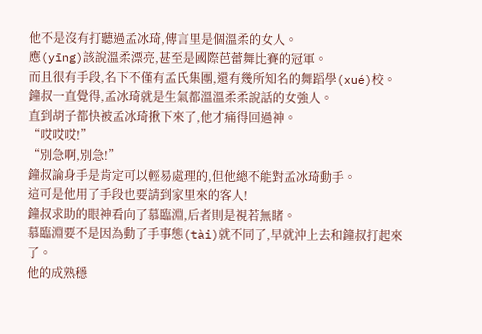他不是沒有打聽過孟冰琦,傳言里是個溫柔的女人。
應(yīng)該說溫柔漂亮,甚至是國際芭蕾舞比賽的冠軍。
而且很有手段,名下不僅有孟氏集團,還有幾所知名的舞蹈學(xué)校。
鐘叔一直覺得,孟冰琦就是生氣都溫溫柔柔說話的女強人。
直到胡子都快被孟冰琦揪下來了,他才痛得回過神。
“哎哎哎!”
“別急啊,別急!”
鐘叔論身手是肯定可以輕易處理的,但他總不能對孟冰琦動手。
這可是他用了手段也要請到家里來的客人!
鐘叔求助的眼神看向了慕臨淵,后者則是視若無睹。
慕臨淵要不是因為動了手事態(tài)就不同了,早就沖上去和鐘叔打起來了。
他的成熟穩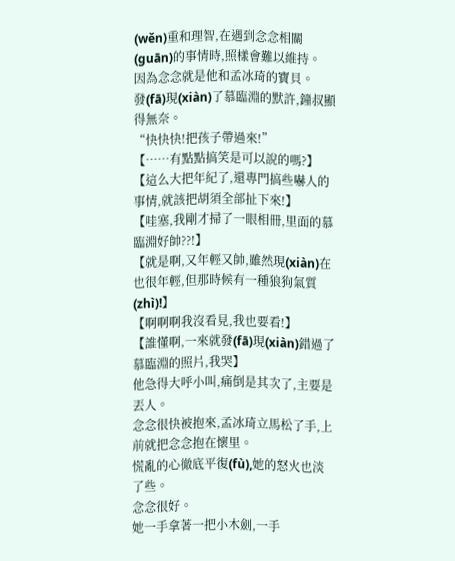(wěn)重和理智,在遇到念念相關(guān)的事情時,照樣會難以維持。
因為念念就是他和孟冰琦的寶貝。
發(fā)現(xiàn)了慕臨淵的默許,鐘叔顯得無奈。
“快快快!把孩子帶過來!”
【……有點點搞笑是可以說的嗎?】
【這么大把年紀了,還專門搞些嚇人的事情,就該把胡須全部扯下來!】
【哇塞,我剛才掃了一眼相冊,里面的慕臨淵好帥??!】
【就是啊,又年輕又帥,雖然現(xiàn)在也很年輕,但那時候有一種狼狗氣質(zhì)!】
【啊啊啊我沒看見,我也要看!】
【誰懂啊,一來就發(fā)現(xiàn)錯過了慕臨淵的照片,我哭】
他急得大呼小叫,痛倒是其次了,主要是丟人。
念念很快被抱來,孟冰琦立馬松了手,上前就把念念抱在懷里。
慌亂的心徹底平復(fù),她的怒火也淡了些。
念念很好。
她一手拿著一把小木劍,一手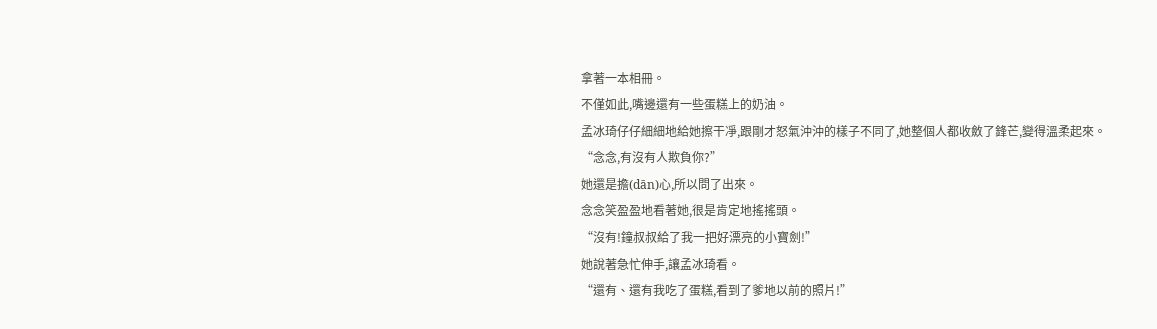拿著一本相冊。
不僅如此,嘴邊還有一些蛋糕上的奶油。
孟冰琦仔仔細細地給她擦干凈,跟剛才怒氣沖沖的樣子不同了,她整個人都收斂了鋒芒,變得溫柔起來。
“念念,有沒有人欺負你?”
她還是擔(dān)心,所以問了出來。
念念笑盈盈地看著她,很是肯定地搖搖頭。
“沒有!鐘叔叔給了我一把好漂亮的小寶劍!”
她說著急忙伸手,讓孟冰琦看。
“還有、還有我吃了蛋糕,看到了爹地以前的照片!”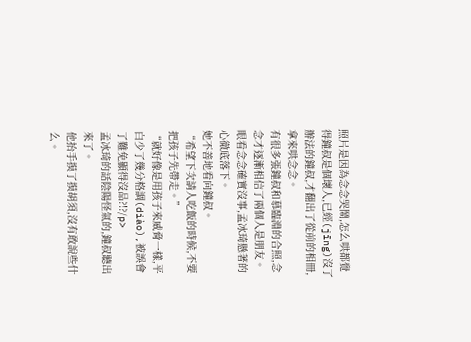照片是因為念念哭鬧,怎么哄都覺得鐘叔是個壞人,已經(jīng)沒了辦法的鐘叔,才翻出了從前的相冊,拿來哄念念。
有很多張鐘叔和慕臨淵的合照,念念才逐漸相信了兩個人是朋友。
眼看念念確實沒事,孟冰琦懸著的心徹底落下。
她不善地看向鐘叔。
“希望下次請人吃飯的時候,不要把孩子先帶走。”
“就好像是用孩子來威脅一樣,平白少了幾分格調(diào),被誤會了難免顯得沒品?!?/p>
孟冰琦的話陰陽怪氣的,鐘叔聽出來了。
他抬手摸了摸胡須,沒有敢說些什么。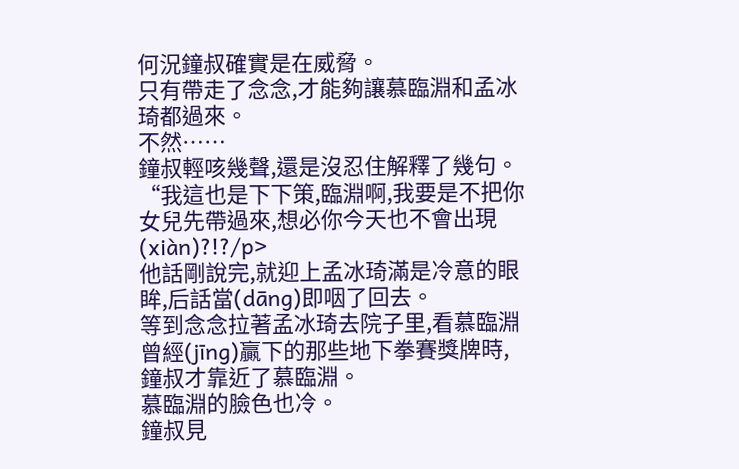何況鐘叔確實是在威脅。
只有帶走了念念,才能夠讓慕臨淵和孟冰琦都過來。
不然……
鐘叔輕咳幾聲,還是沒忍住解釋了幾句。
“我這也是下下策,臨淵啊,我要是不把你女兒先帶過來,想必你今天也不會出現(xiàn)?!?/p>
他話剛說完,就迎上孟冰琦滿是冷意的眼眸,后話當(dāng)即咽了回去。
等到念念拉著孟冰琦去院子里,看慕臨淵曾經(jīng)贏下的那些地下拳賽獎牌時,鐘叔才靠近了慕臨淵。
慕臨淵的臉色也冷。
鐘叔見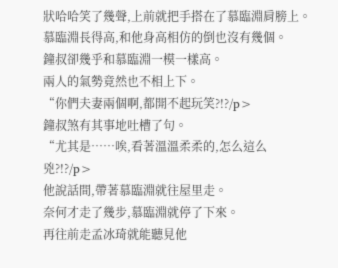狀哈哈笑了幾聲,上前就把手搭在了慕臨淵肩膀上。
慕臨淵長得高,和他身高相仿的倒也沒有幾個。
鐘叔卻幾乎和慕臨淵一模一樣高。
兩人的氣勢竟然也不相上下。
“你們夫妻兩個啊,都開不起玩笑?!?/p>
鐘叔煞有其事地吐槽了句。
“尤其是……唉,看著溫溫柔柔的,怎么這么兇?!?/p>
他說話間,帶著慕臨淵就往屋里走。
奈何才走了幾步,慕臨淵就停了下來。
再往前走孟冰琦就能聽見他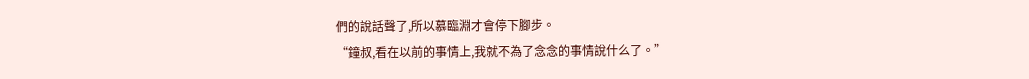們的說話聲了,所以慕臨淵才會停下腳步。
“鐘叔,看在以前的事情上,我就不為了念念的事情說什么了。”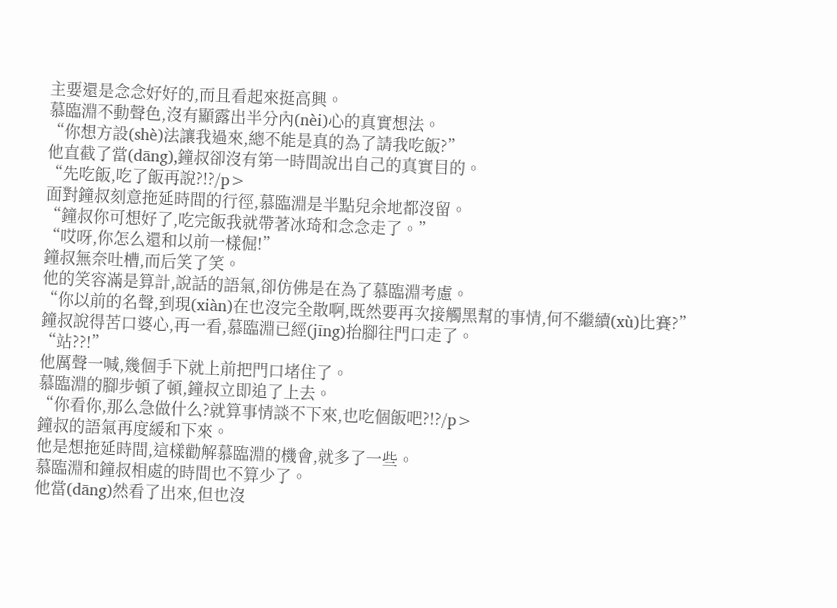主要還是念念好好的,而且看起來挺高興。
慕臨淵不動聲色,沒有顯露出半分內(nèi)心的真實想法。
“你想方設(shè)法讓我過來,總不能是真的為了請我吃飯?”
他直截了當(dāng),鐘叔卻沒有第一時間說出自己的真實目的。
“先吃飯,吃了飯再說?!?/p>
面對鐘叔刻意拖延時間的行徑,慕臨淵是半點兒余地都沒留。
“鐘叔你可想好了,吃完飯我就帶著冰琦和念念走了。”
“哎呀,你怎么還和以前一樣倔!”
鐘叔無奈吐槽,而后笑了笑。
他的笑容滿是算計,說話的語氣,卻仿佛是在為了慕臨淵考慮。
“你以前的名聲,到現(xiàn)在也沒完全散啊,既然要再次接觸黑幫的事情,何不繼續(xù)比賽?”
鐘叔說得苦口婆心,再一看,慕臨淵已經(jīng)抬腳往門口走了。
“站??!”
他厲聲一喊,幾個手下就上前把門口堵住了。
慕臨淵的腳步頓了頓,鐘叔立即追了上去。
“你看你,那么急做什么?就算事情談不下來,也吃個飯吧?!?/p>
鐘叔的語氣再度緩和下來。
他是想拖延時間,這樣勸解慕臨淵的機會,就多了一些。
慕臨淵和鐘叔相處的時間也不算少了。
他當(dāng)然看了出來,但也沒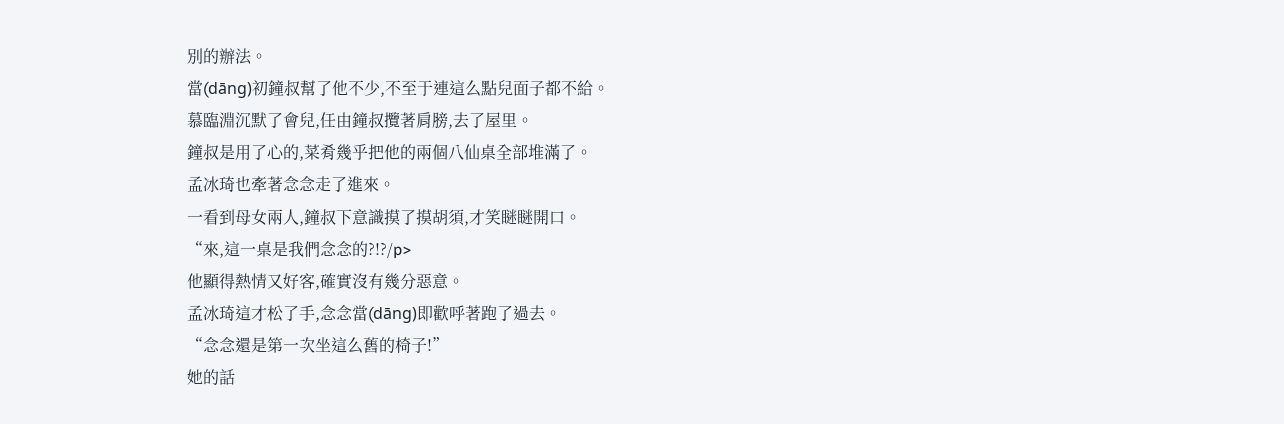別的辦法。
當(dāng)初鐘叔幫了他不少,不至于連這么點兒面子都不給。
慕臨淵沉默了會兒,任由鐘叔攬著肩膀,去了屋里。
鐘叔是用了心的,菜肴幾乎把他的兩個八仙桌全部堆滿了。
孟冰琦也牽著念念走了進來。
一看到母女兩人,鐘叔下意識摸了摸胡須,才笑瞇瞇開口。
“來,這一桌是我們念念的?!?/p>
他顯得熱情又好客,確實沒有幾分惡意。
孟冰琦這才松了手,念念當(dāng)即歡呼著跑了過去。
“念念還是第一次坐這么舊的椅子!”
她的話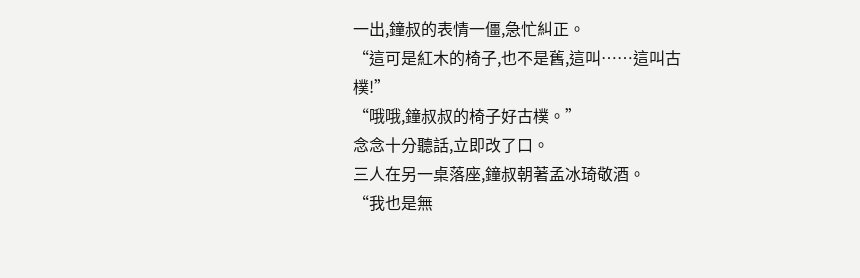一出,鐘叔的表情一僵,急忙糾正。
“這可是紅木的椅子,也不是舊,這叫……這叫古樸!”
“哦哦,鐘叔叔的椅子好古樸。”
念念十分聽話,立即改了口。
三人在另一桌落座,鐘叔朝著孟冰琦敬酒。
“我也是無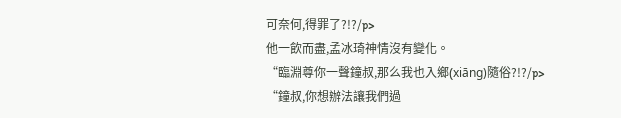可奈何,得罪了?!?/p>
他一飲而盡,孟冰琦神情沒有變化。
“臨淵尊你一聲鐘叔,那么我也入鄉(xiāng)隨俗?!?/p>
“鐘叔,你想辦法讓我們過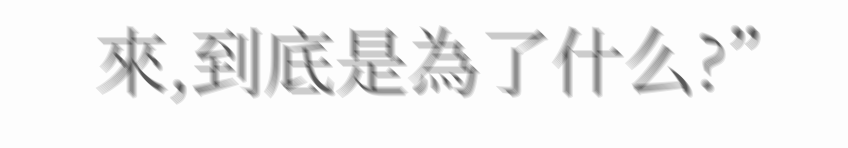來,到底是為了什么?”